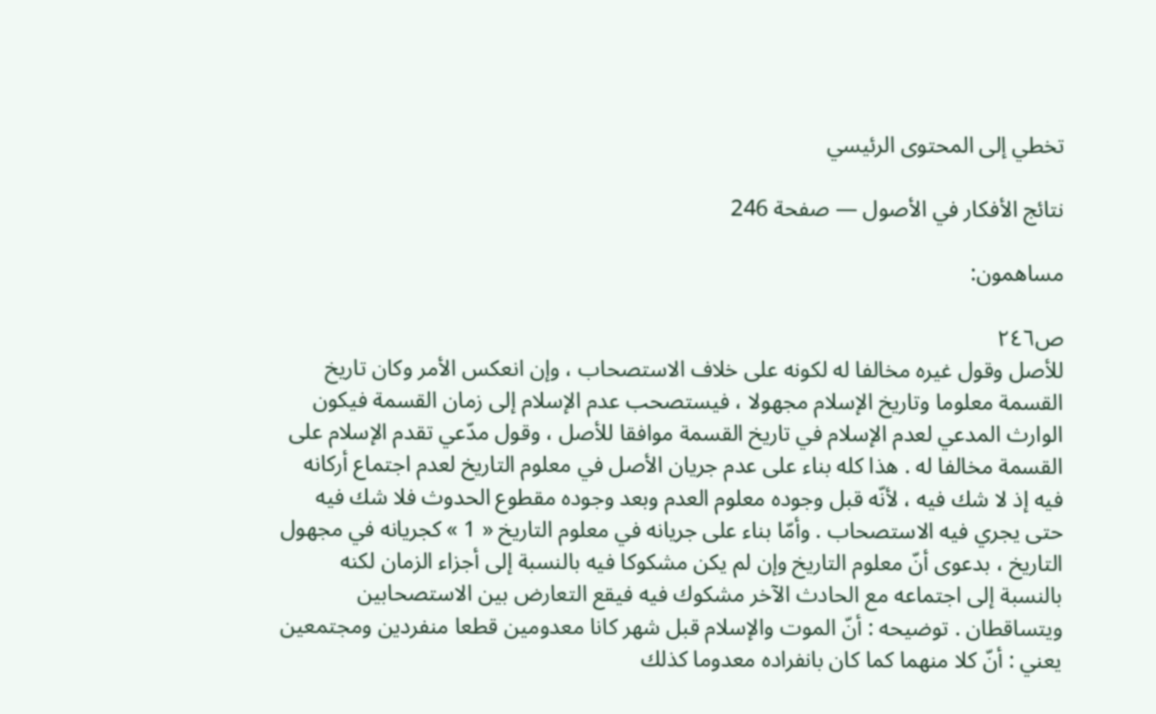تخطي إلى المحتوى الرئيسي

نتائج الأفكار في الأصول — صفحة 246

مساهمون:

ص٢٤٦
للأصل وقول غيره مخالفا له لكونه على خلاف الاستصحاب ، وإن انعكس الأمر وكان تاريخ القسمة معلوما وتاريخ الإسلام مجهولا ، فيستصحب عدم الإسلام إلى زمان القسمة فيكون الوارث المدعي لعدم الإسلام في تاريخ القسمة موافقا للأصل ، وقول مدّعي تقدم الإسلام على القسمة مخالفا له . هذا كله بناء على عدم جريان الأصل في معلوم التاريخ لعدم اجتماع أركانه فيه إذ لا شك فيه ، لأنّه قبل وجوده معلوم العدم وبعد وجوده مقطوع الحدوث فلا شك فيه حتى يجري فيه الاستصحاب . وأمّا بناء على جريانه في معلوم التاريخ « 1 » كجريانه في مجهول التاريخ ، بدعوى أنّ معلوم التاريخ وإن لم يكن مشكوكا فيه بالنسبة إلى أجزاء الزمان لكنه بالنسبة إلى اجتماعه مع الحادث الآخر مشكوك فيه فيقع التعارض بين الاستصحابين ويتساقطان . توضيحه : أنّ الموت والإسلام قبل شهر كانا معدومين قطعا منفردين ومجتمعين يعني : أنّ كلا منهما كما كان بانفراده معدوما كذلك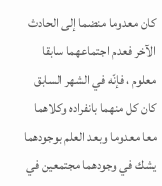كان معدوما منضما إلى الحادث الآخر فعدم اجتماعهما سابقا معلوم ، فإنّه في الشهر السابق كان كل منهما بانفراده وكلاهما معا معدوما وبعد العلم بوجودهما يشك في وجودهما مجتمعين في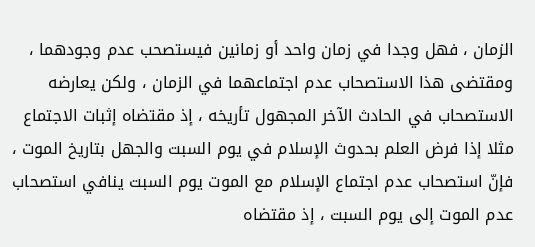الزمان ، فهل وجدا في زمان واحد أو زمانين فيستصحب عدم وجودهما ، ومقتضى هذا الاستصحاب عدم اجتماعهما في الزمان ، ولكن يعارضه الاستصحاب في الحادث الآخر المجهول تأريخه ، إذ مقتضاه إثبات الاجتماع مثلا إذا فرض العلم بحدوث الإسلام في يوم السبت والجهل بتاريخ الموت ، فإنّ استصحاب عدم اجتماع الإسلام مع الموت يوم السبت ينافي استصحاب عدم الموت إلى يوم السبت ، إذ مقتضاه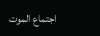اجتماع الموت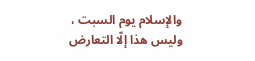والإسلام يوم السبت ، وليس هذا إلّا التعارض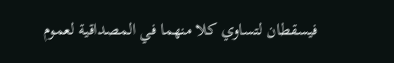فيسقطان لتساوي كلا منهما في المصداقية لعموم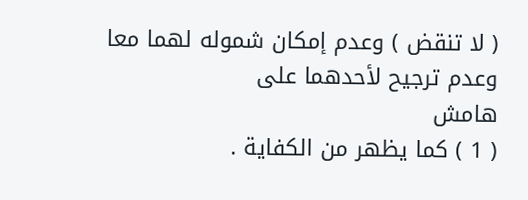( لا تنقض ) وعدم إمكان شموله لهما معا وعدم ترجيح لأحدهما على
هامش
( 1 ) كما يظهر من الكفاية .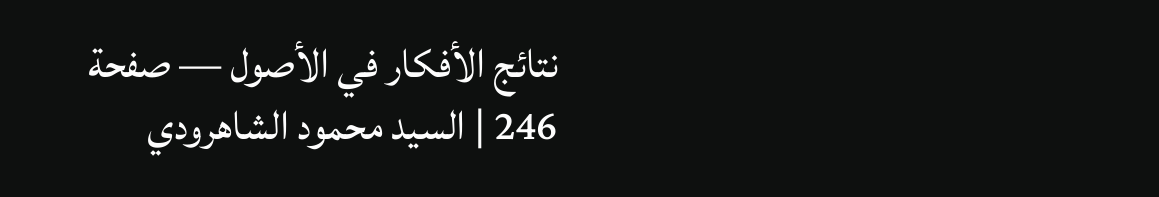نتائج الأفكار في الأصول — صفحة 246 | السيد محمود الشاهرودي